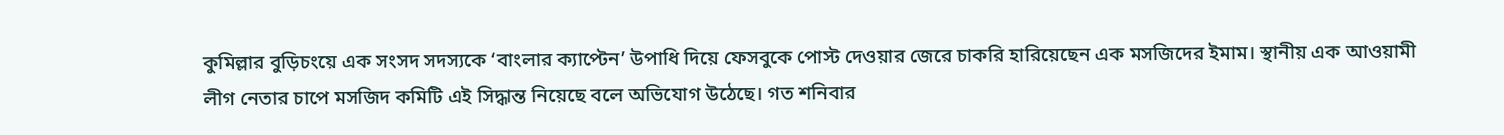কুমিল্লার বুড়িচংয়ে এক সংসদ সদস্যকে ‘বাংলার ক্যাপ্টেন’ উপাধি দিয়ে ফেসবুকে পোস্ট দেওয়ার জেরে চাকরি হারিয়েছেন এক মসজিদের ইমাম। স্থানীয় এক আওয়ামী লীগ নেতার চাপে মসজিদ কমিটি এই সিদ্ধান্ত নিয়েছে বলে অভিযোগ উঠেছে। গত শনিবার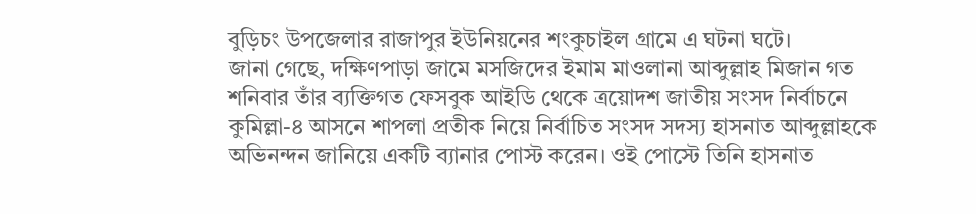বুড়িচং উপজেলার রাজাপুর ইউনিয়নের শংকুচাইল গ্রামে এ ঘটনা ঘটে।
জানা গেছে, দক্ষিণপাড়া জামে মসজিদের ইমাম মাওলানা আব্দুল্লাহ মিজান গত শনিবার তাঁর ব্যক্তিগত ফেসবুক আইডি থেকে ত্রয়োদশ জাতীয় সংসদ নির্বাচনে কুমিল্লা-৪ আসনে শাপলা প্রতীক নিয়ে নির্বাচিত সংসদ সদস্য হাসনাত আব্দুল্লাহকে অভিনন্দন জানিয়ে একটি ব্যানার পোস্ট করেন। ওই পোস্টে তিনি হাসনাত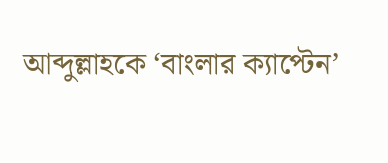আব্দুল্লাহকে ‘বাংলার ক্যাপ্টেন’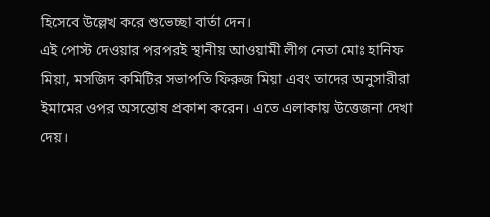হিসেবে উল্লেখ করে শুভেচ্ছা বার্তা দেন।
এই পোস্ট দেওয়ার পরপরই স্থানীয় আওয়ামী লীগ নেতা মোঃ হানিফ মিয়া, মসজিদ কমিটির সভাপতি ফিরুজ মিয়া এবং তাদের অনুসারীরা ইমামের ওপর অসন্তোষ প্রকাশ করেন। এতে এলাকায় উত্তেজনা দেখা দেয়।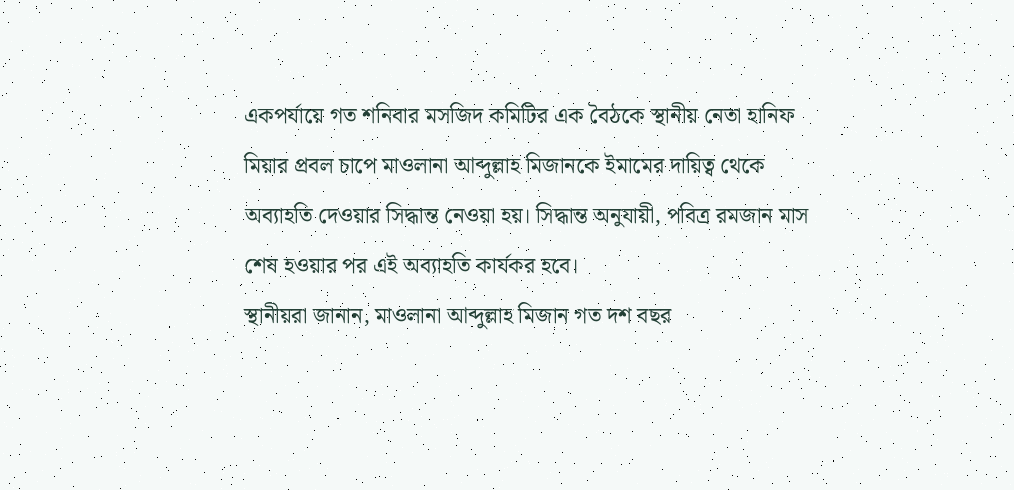একপর্যায়ে গত শনিবার মসজিদ কমিটির এক বৈঠকে স্থানীয় নেতা হানিফ মিয়ার প্রবল চাপে মাওলানা আব্দুল্লাহ মিজানকে ইমামের দায়িত্ব থেকে অব্যাহতি দেওয়ার সিদ্ধান্ত নেওয়া হয়। সিদ্ধান্ত অনুযায়ী, পবিত্র রমজান মাস শেষ হওয়ার পর এই অব্যাহতি কার্যকর হবে।
স্থানীয়রা জানান, মাওলানা আব্দুল্লাহ মিজান গত দশ বছর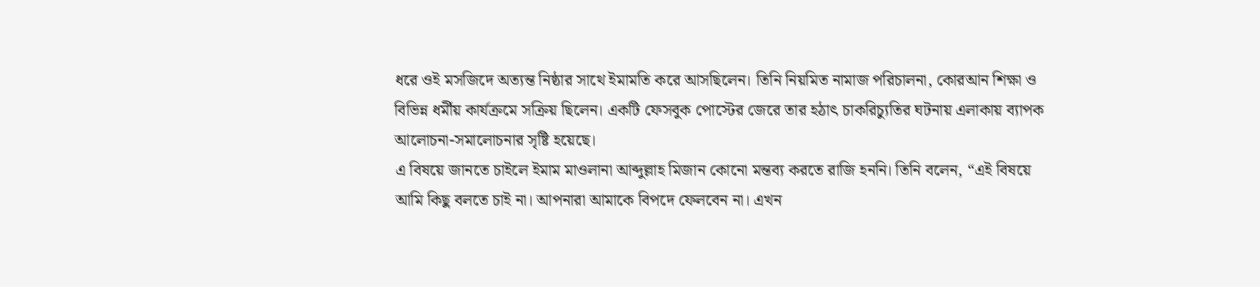ধরে ওই মসজিদে অত্যন্ত নিষ্ঠার সাথে ইমামতি করে আসছিলেন। তিনি নিয়মিত নামাজ পরিচালনা, কোরআন শিক্ষা ও বিভিন্ন ধর্মীয় কার্যক্রমে সক্রিয় ছিলেন। একটি ফেসবুক পোস্টের জেরে তার হঠাৎ চাকরিচ্যুতির ঘটনায় এলাকায় ব্যাপক আলোচনা-সমালোচনার সৃষ্টি হয়েছে।
এ বিষয়ে জানতে চাইলে ইমাম মাওলানা আব্দুল্লাহ মিজান কোনো মন্তব্য করতে রাজি হননি। তিনি বলেন, “এই বিষয়ে আমি কিছু বলতে চাই না। আপনারা আমাকে বিপদে ফেলবেন না। এখন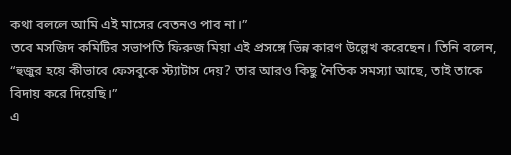কথা বললে আমি এই মাসের বেতনও পাব না।”
তবে মসজিদ কমিটির সভাপতি ফিরুজ মিয়া এই প্রসঙ্গে ভিন্ন কারণ উল্লেখ করেছেন। তিনি বলেন, “হুজুর হয়ে কীভাবে ফেসবুকে স্ট্যাটাস দেয়? তার আরও কিছু নৈতিক সমস্যা আছে, তাই তাকে বিদায় করে দিয়েছি।”
এ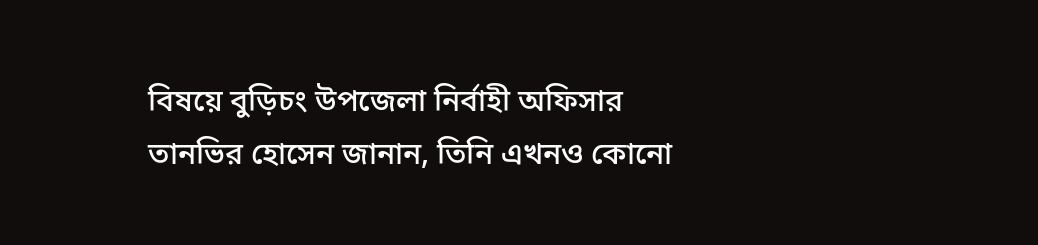বিষয়ে বুড়িচং উপজেলা নির্বাহী অফিসার তানভির হোসেন জানান, তিনি এখনও কোনো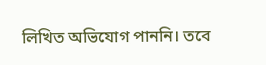লিখিত অভিযোগ পাননি। তবে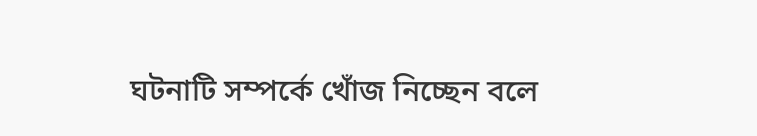ঘটনাটি সম্পর্কে খোঁজ নিচ্ছেন বলে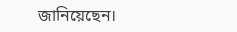জানিয়েছেন।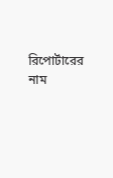রিপোর্টারের নাম